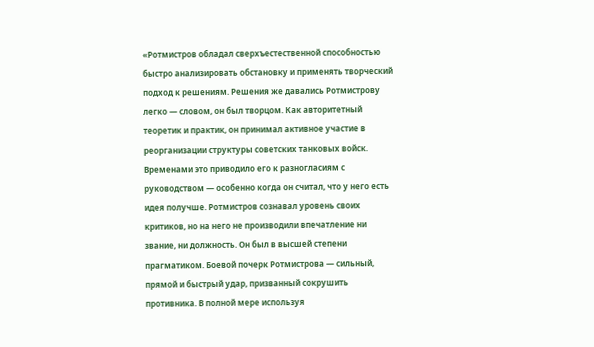«Ротмистров обладал сверхъестественной способностью быстро анализировать обстановку и применять творческий подход к решениям. Решения же давались Ротмистрову легко — словом, он был творцом. Как авторитетный теоретик и практик, он принимал активное участие в реорганизации структуры советских танковых войск. Временами это приводило его к разногласиям с руководством — особенно когда он считал, что у него есть идея получше. Ротмистров сознавал уровень своих критиков, но на него не производили впечатление ни звание, ни должность. Он был в высшей степени прагматиком. Боевой почерк Ротмистрова — сильный, прямой и быстрый удар, призванный сокрушить противника. В полной мере используя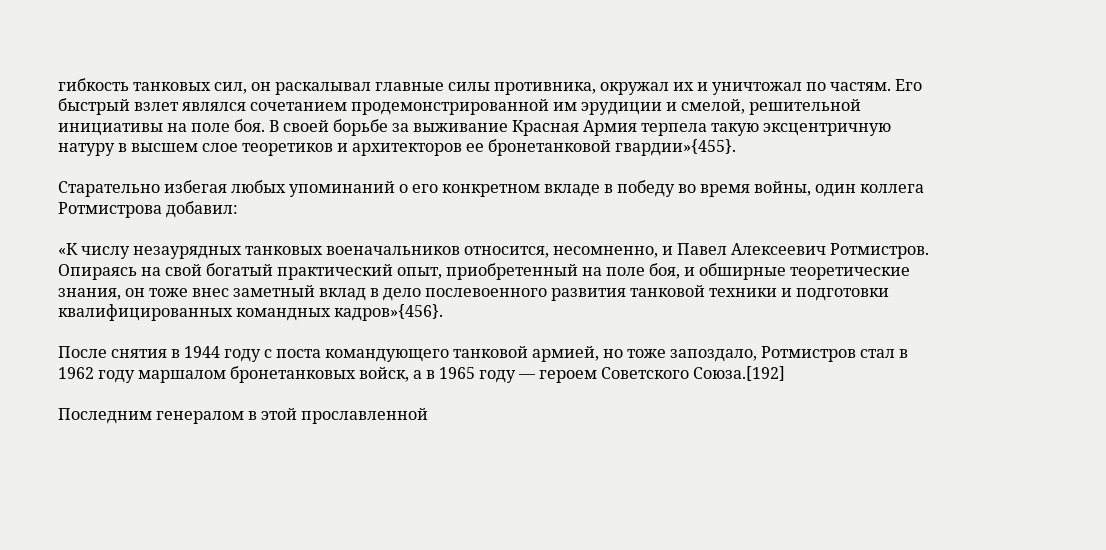гибкость танковых сил, он раскалывал главные силы противника, окружал их и уничтожал по частям. Его быстрый взлет являлся сочетанием продемонстрированной им эрудиции и смелой, решительной инициативы на поле боя. В своей борьбе за выживание Красная Армия терпела такую эксцентричную натуру в высшем слое теоретиков и архитекторов ее бронетанковой гвардии»{455}.

Старательно избегая любых упоминаний о его конкретном вкладе в победу во время войны, один коллега Ротмистрова добавил:

«К числу незаурядных танковых военачальников относится, несомненно, и Павел Алексеевич Ротмистров. Опираясь на свой богатый практический опыт, приобретенный на поле боя, и обширные теоретические знания, он тоже внес заметный вклад в дело послевоенного развития танковой техники и подготовки квалифицированных командных кадров»{456}.

После снятия в 1944 году с поста командующего танковой армией, но тоже запоздало, Ротмистров стал в 1962 году маршалом бронетанковых войск, а в 1965 году — героем Советского Союза.[192]

Последним генералом в этой прославленной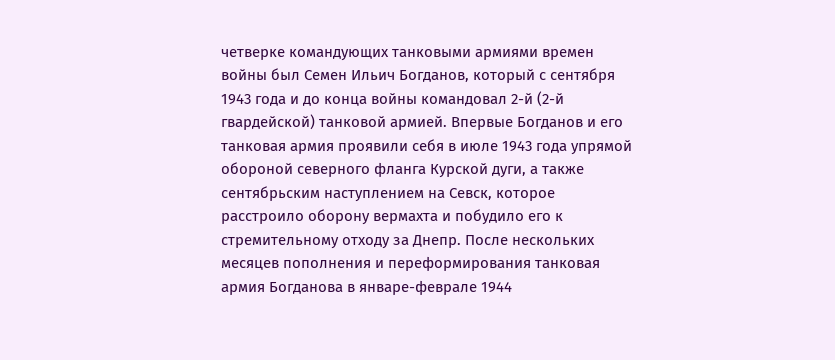четверке командующих танковыми армиями времен войны был Семен Ильич Богданов, который с сентября 1943 года и до конца войны командовал 2-й (2-й гвардейской) танковой армией. Впервые Богданов и его танковая армия проявили себя в июле 1943 года упрямой обороной северного фланга Курской дуги, а также сентябрьским наступлением на Севск, которое расстроило оборону вермахта и побудило его к стремительному отходу за Днепр. После нескольких месяцев пополнения и переформирования танковая армия Богданова в январе-феврале 1944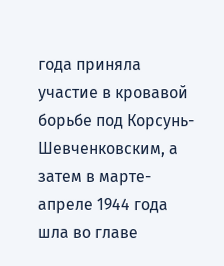года приняла участие в кровавой борьбе под Корсунь-Шевченковским, а затем в марте-апреле 1944 года шла во главе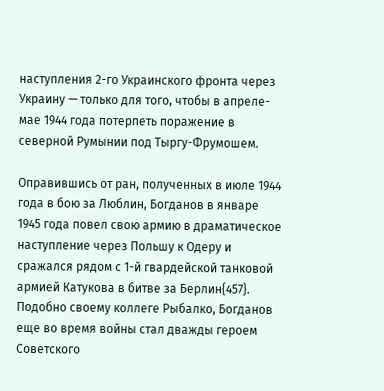наступления 2-го Украинского фронта через Украину — только для того, чтобы в апреле-мае 1944 года потерпеть поражение в северной Румынии под Тыргу-Фрумошем.

Оправившись от ран, полученных в июле 1944 года в бою за Люблин, Богданов в январе 1945 года повел свою армию в драматическое наступление через Польшу к Одеру и сражался рядом с 1-й гвардейской танковой армией Катукова в битве за Берлин{457}. Подобно своему коллеге Рыбалко, Богданов еще во время войны стал дважды героем Советского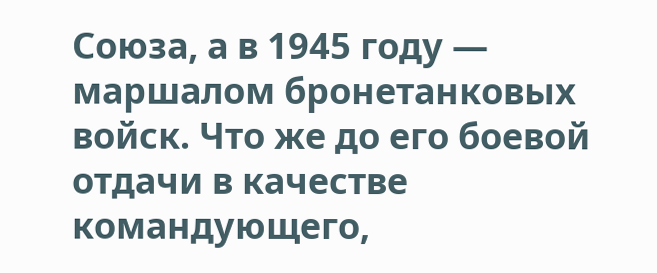Союза, а в 1945 году — маршалом бронетанковых войск. Что же до его боевой отдачи в качестве командующего,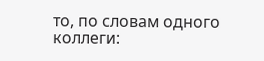то, по словам одного коллеги: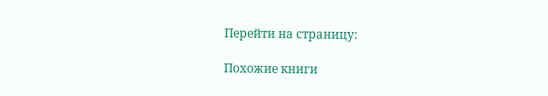Перейти на страницу:

Похожие книги